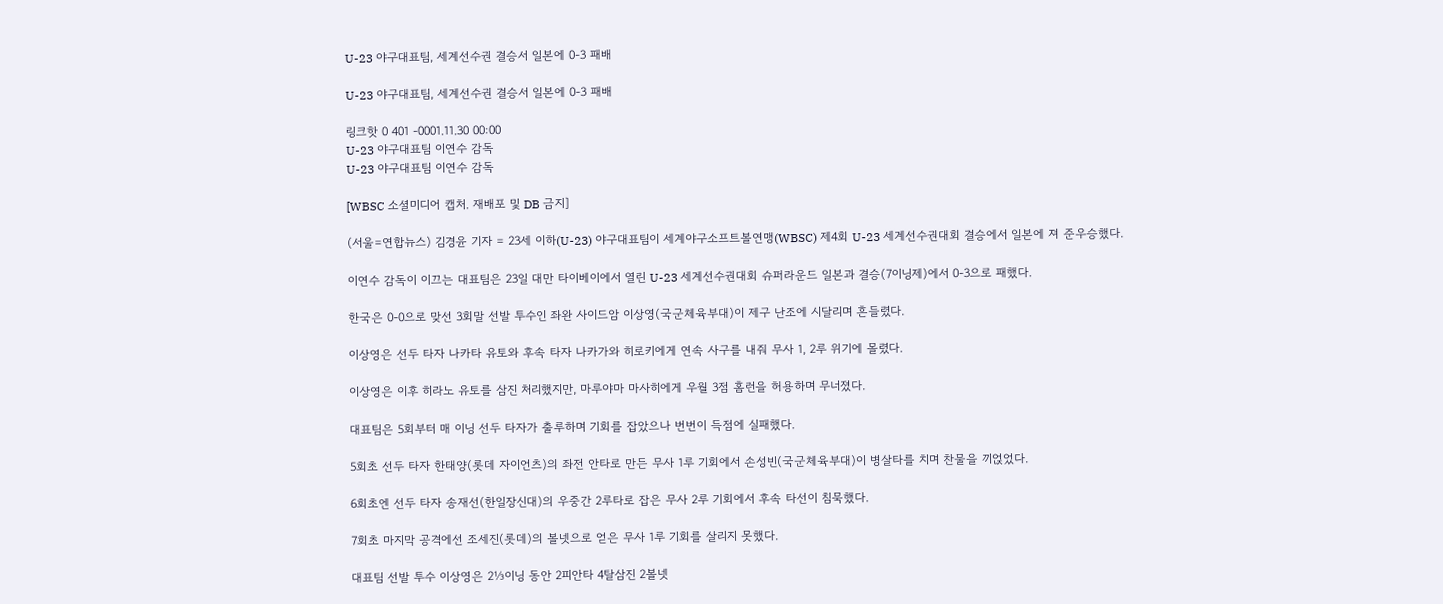U-23 야구대표팀, 세계선수권 결승서 일본에 0-3 패배

U-23 야구대표팀, 세계선수권 결승서 일본에 0-3 패배

링크핫 0 401 -0001.11.30 00:00
U-23 야구대표팀 이연수 감독
U-23 야구대표팀 이연수 감독

[WBSC 소셜미디어 캡처. 재배포 및 DB 금지]

(서울=연합뉴스) 김경윤 기자 = 23세 이하(U-23) 야구대표팀이 세계야구소프트볼연맹(WBSC) 제4회 U-23 세계선수권대회 결승에서 일본에 져 준우승했다.

이연수 감독이 이끄는 대표팀은 23일 대만 타이베이에서 열린 U-23 세계선수권대회 슈퍼라운드 일본과 결승(7이닝제)에서 0-3으로 패했다.

한국은 0-0으로 맞선 3회말 선발 투수인 좌완 사이드암 이상영(국군체육부대)이 제구 난조에 시달리며 흔들렸다.

이상영은 선두 타자 나카타 유토와 후속 타자 나카가와 히로키에게 연속 사구를 내줘 무사 1, 2루 위기에 몰렸다.

이상영은 이후 히라노 유토를 삼진 처리했지만, 마루야마 마사히에게 우월 3점 홈런을 허용하며 무너졌다.

대표팀은 5회부터 매 이닝 선두 타자가 출루하며 기회를 잡았으나 번번이 득점에 실패했다.

5회초 선두 타자 한태양(롯데 자이언츠)의 좌전 안타로 만든 무사 1루 기회에서 손성빈(국군체육부대)이 병살타를 치며 찬물을 끼얹었다.

6회초엔 선두 타자 송재선(한일장신대)의 우중간 2루타로 잡은 무사 2루 기회에서 후속 타선이 침묵했다.

7회초 마지막 공격에선 조세진(롯데)의 볼넷으로 얻은 무사 1루 기회를 살리지 못했다.

대표팀 선발 투수 이상영은 2⅓이닝 동안 2피안타 4탈삼진 2볼넷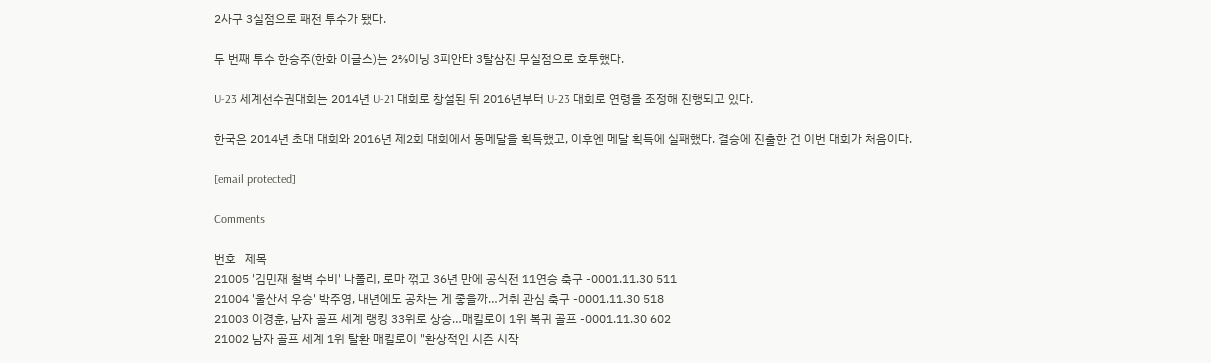2사구 3실점으로 패전 투수가 됐다.

두 번째 투수 한승주(한화 이글스)는 2⅔이닝 3피안타 3탈삼진 무실점으로 호투했다.

U-23 세계선수권대회는 2014년 U-21 대회로 창설된 뒤 2016년부터 U-23 대회로 연령을 조정해 진행되고 있다.

한국은 2014년 초대 대회와 2016년 제2회 대회에서 동메달을 획득했고, 이후엔 메달 획득에 실패했다. 결승에 진출한 건 이번 대회가 처음이다.

[email protected]

Comments

번호   제목
21005 '김민재 철벽 수비' 나폴리, 로마 꺾고 36년 만에 공식전 11연승 축구 -0001.11.30 511
21004 '울산서 우승' 박주영, 내년에도 공차는 게 좋을까…거취 관심 축구 -0001.11.30 518
21003 이경훈, 남자 골프 세계 랭킹 33위로 상승…매킬로이 1위 복귀 골프 -0001.11.30 602
21002 남자 골프 세계 1위 탈환 매킬로이 "환상적인 시즌 시작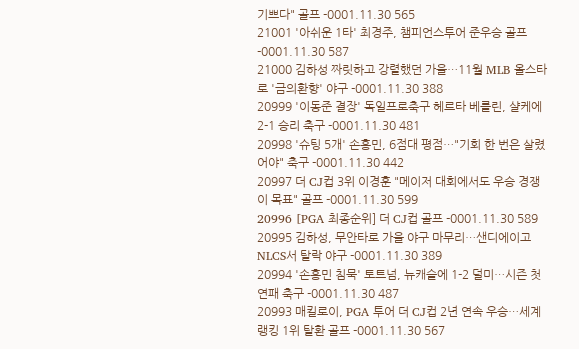기쁘다" 골프 -0001.11.30 565
21001 '아쉬운 1타' 최경주, 챔피언스투어 준우승 골프 -0001.11.30 587
21000 김하성 짜릿하고 강렬했던 가을…11월 MLB 올스타로 '금의환향' 야구 -0001.11.30 388
20999 '이동준 결장' 독일프로축구 헤르타 베를린, 샬케에 2-1 승리 축구 -0001.11.30 481
20998 '슈팅 5개' 손흥민, 6점대 평점…"기회 한 번은 살렸어야" 축구 -0001.11.30 442
20997 더 CJ컵 3위 이경훈 "메이저 대회에서도 우승 경쟁이 목표" 골프 -0001.11.30 599
20996 [PGA 최종순위] 더 CJ컵 골프 -0001.11.30 589
20995 김하성, 무안타로 가을 야구 마무리…샌디에이고 NLCS서 탈락 야구 -0001.11.30 389
20994 '손흥민 침묵' 토트넘, 뉴캐슬에 1-2 덜미…시즌 첫 연패 축구 -0001.11.30 487
20993 매킬로이, PGA 투어 더 CJ컵 2년 연속 우승…세계 랭킹 1위 탈환 골프 -0001.11.30 567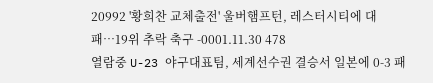20992 '황희찬 교체출전' 울버햄프턴, 레스터시티에 대패…19위 추락 축구 -0001.11.30 478
열람중 U-23 야구대표팀, 세계선수권 결승서 일본에 0-3 패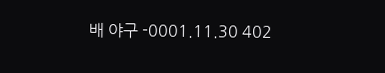배 야구 -0001.11.30 402